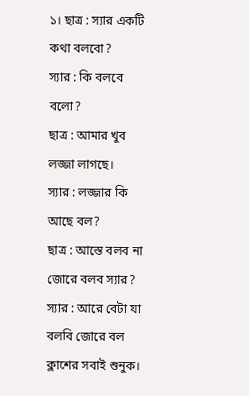১। ছাত্র : স্যার একটি কথা বলবো?
স্যার : কি বলবে বলো?
ছাত্র : আমার খুব লজ্জা লাগছে।
স্যার : লজ্জার কি আছে বল?
ছাত্র : আস্তে বলব না জোরে বলব স্যার?
স্যার : আরে বেটা যা বলবি জোরে বল ক্লাশের সবাই শুনুক।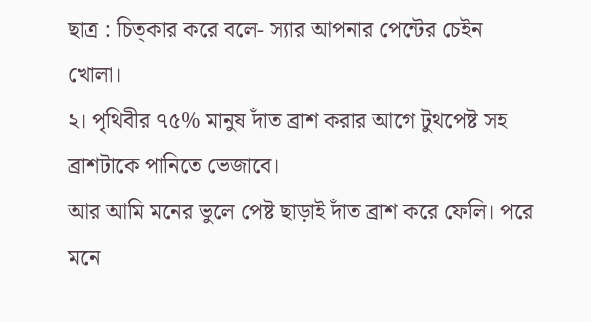ছাত্র : চিত্কার করে বলে- স্যার আপনার পেন্টের চেইন খোলা।
২। পৃথিবীর ৭৫% মানুষ দাঁত ব্রাশ করার আগে টুথপেষ্ট সহ ব্রাশটাকে পানিতে ভেজাবে।
আর আমি মনের ভুলে পেষ্ট ছাড়াই দাঁত ব্রাশ করে ফেলি। পরে মনে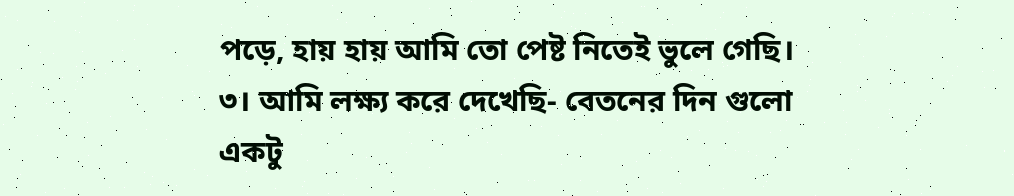পড়ে, হায় হায় আমি তো পেষ্ট নিতেই ভুলে গেছি।
৩। আমি লক্ষ্য করে দেখেছি- বেতনের দিন গুলো একটু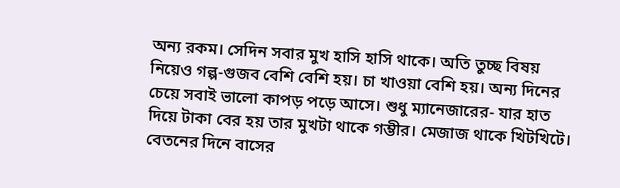অন্য রকম। সেদিন সবার মুখ হাসি হাসি থাকে। অতি তুচ্ছ বিষয় নিয়েও গল্প-গুজব বেশি বেশি হয়। চা খাওয়া বেশি হয়। অন্য দিনের চেয়ে সবাই ভালো কাপড় পড়ে আসে। শুধু ম্যানেজারের- যার হাত দিয়ে টাকা বের হয় তার মুখটা থাকে গম্ভীর। মেজাজ থাকে খিটখিটে।
বেতনের দিনে বাসের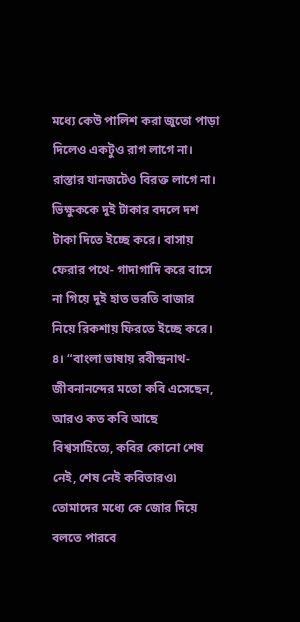মধ্যে কেউ পালিশ করা জুতো পাড়া দিলেও একটুও রাগ লাগে না। রাস্তার যানজটেও বিরক্ত লাগে না। ভিক্ষুককে দুই টাকার বদলে দশ টাকা দিতে ইচ্ছে করে। বাসায় ফেরার পথে- গাদাগাদি করে বাসে না গিয়ে দুই হাত ভরতি বাজার নিয়ে রিকশায় ফিরতে ইচ্ছে করে।
৪। “বাংলা ভাষায় রবীন্দ্রনাথ-জীবনানন্দের মতো কবি এসেছেন, আরও কত কবি আছে বিশ্বসাহিত্যে, কবির কোনো শেষ নেই, শেষ নেই কবিতারও৷ তোমাদের মধ্যে কে জোর দিয়ে বলতে পারবে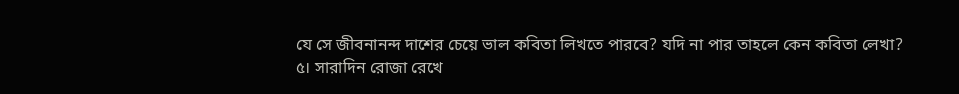যে সে জীবনানন্দ দাশের চেয়ে ভাল কবিতা লিখতে পারবে? যদি না পার তাহলে কেন কবিতা লেখা?
৫। সারাদিন রোজা রেখে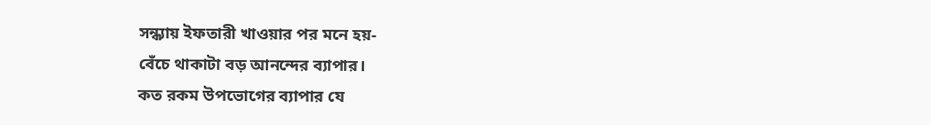সন্ধ্যায় ইফতারী খাওয়ার পর মনে হয়-
বেঁচে থাকাটা বড় আনন্দের ব্যাপার।
কত রকম উপভোগের ব্যাপার যে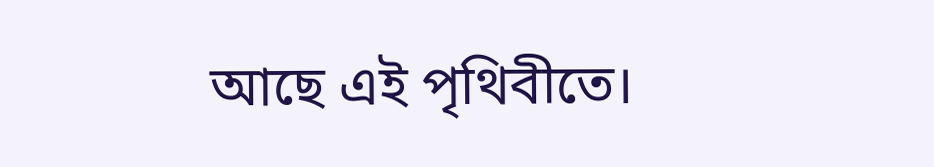আছে এই পৃথিবীতে।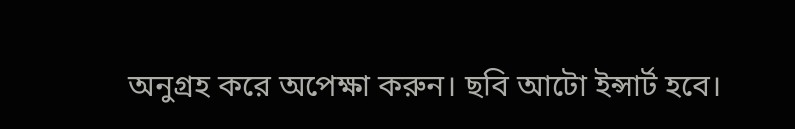অনুগ্রহ করে অপেক্ষা করুন। ছবি আটো ইন্সার্ট হবে।